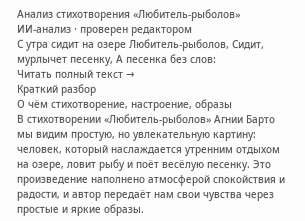Анализ стихотворения «Любитель-рыболов»
ИИ-анализ · проверен редактором
С утра сидит на озере Любитель-рыболов, Сидит, мурлычет песенку, А песенка без слов:
Читать полный текст →
Краткий разбор
О чём стихотворение, настроение, образы
В стихотворении «Любитель-рыболов» Агнии Барто мы видим простую, но увлекательную картину: человек, который наслаждается утренним отдыхом на озере, ловит рыбу и поёт весёлую песенку. Это произведение наполнено атмосферой спокойствия и радости, и автор передаёт нам свои чувства через простые и яркие образы.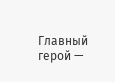Главный герой —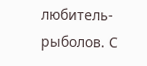любитель-рыболов. С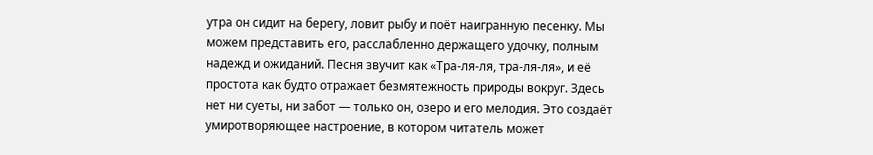утра он сидит на берегу, ловит рыбу и поёт наигранную песенку. Мы можем представить его, расслабленно держащего удочку, полным надежд и ожиданий. Песня звучит как «Тра-ля-ля, тра-ля-ля», и её простота как будто отражает безмятежность природы вокруг. Здесь нет ни суеты, ни забот — только он, озеро и его мелодия. Это создаёт умиротворяющее настроение, в котором читатель может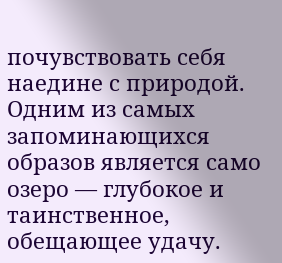почувствовать себя наедине с природой.
Одним из самых запоминающихся образов является само озеро — глубокое и таинственное, обещающее удачу.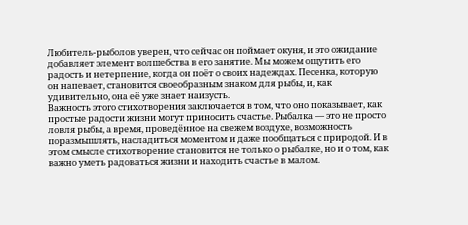Любитель-рыболов уверен, что сейчас он поймает окуня, и это ожидание добавляет элемент волшебства в его занятие. Мы можем ощутить его радость и нетерпение, когда он поёт о своих надеждах. Песенка, которую он напевает, становится своеобразным знаком для рыбы, и, как удивительно, она её уже знает наизусть.
Важность этого стихотворения заключается в том, что оно показывает, как простые радости жизни могут приносить счастье. Рыбалка — это не просто ловля рыбы, а время, проведённое на свежем воздухе, возможность поразмышлять, насладиться моментом и даже пообщаться с природой. И в этом смысле стихотворение становится не только о рыбалке, но и о том, как важно уметь радоваться жизни и находить счастье в малом.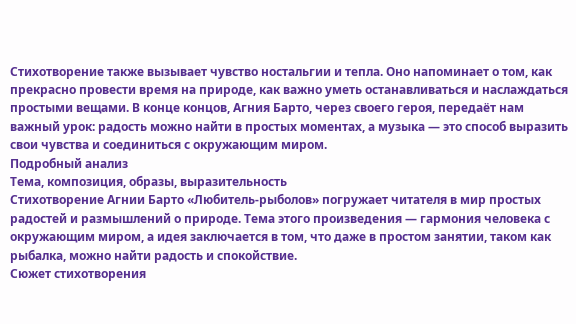Стихотворение также вызывает чувство ностальгии и тепла. Оно напоминает о том, как прекрасно провести время на природе, как важно уметь останавливаться и наслаждаться простыми вещами. В конце концов, Агния Барто, через своего героя, передаёт нам важный урок: радость можно найти в простых моментах, а музыка — это способ выразить свои чувства и соединиться с окружающим миром.
Подробный анализ
Тема, композиция, образы, выразительность
Стихотворение Агнии Барто «Любитель-рыболов» погружает читателя в мир простых радостей и размышлений о природе. Тема этого произведения — гармония человека с окружающим миром, а идея заключается в том, что даже в простом занятии, таком как рыбалка, можно найти радость и спокойствие.
Сюжет стихотворения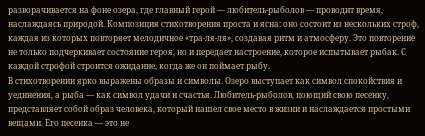разворачивается на фоне озера, где главный герой — любитель-рыболов — проводит время, наслаждаясь природой. Композиция стихотворения проста и ясна: оно состоит из нескольких строф, каждая из которых повторяет мелодичное «тра-ля-ля», создавая ритм и атмосферу. Это повторение не только подчеркивает состояние героя, но и передает настроение, которое испытывает рыбак. С каждой строфой строится ожидание, когда же он поймает рыбу.
В стихотворении ярко выражены образы и символы. Озеро выступает как символ спокойствия и уединения, а рыба — как символ удачи и счастья. Любитель-рыболов, поющий свою песенку, представляет собой образ человека, который нашел свое место в жизни и наслаждается простыми вещами. Его песенка — это не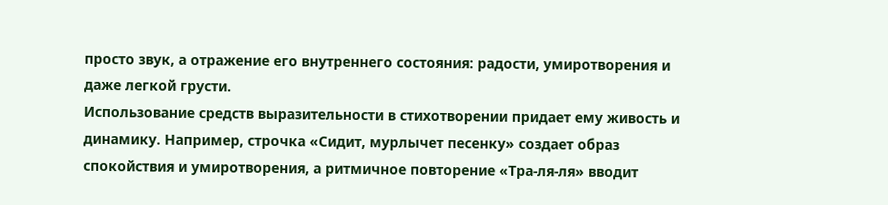просто звук, а отражение его внутреннего состояния: радости, умиротворения и даже легкой грусти.
Использование средств выразительности в стихотворении придает ему живость и динамику. Например, строчка «Сидит, мурлычет песенку» создает образ спокойствия и умиротворения, а ритмичное повторение «Тра-ля-ля» вводит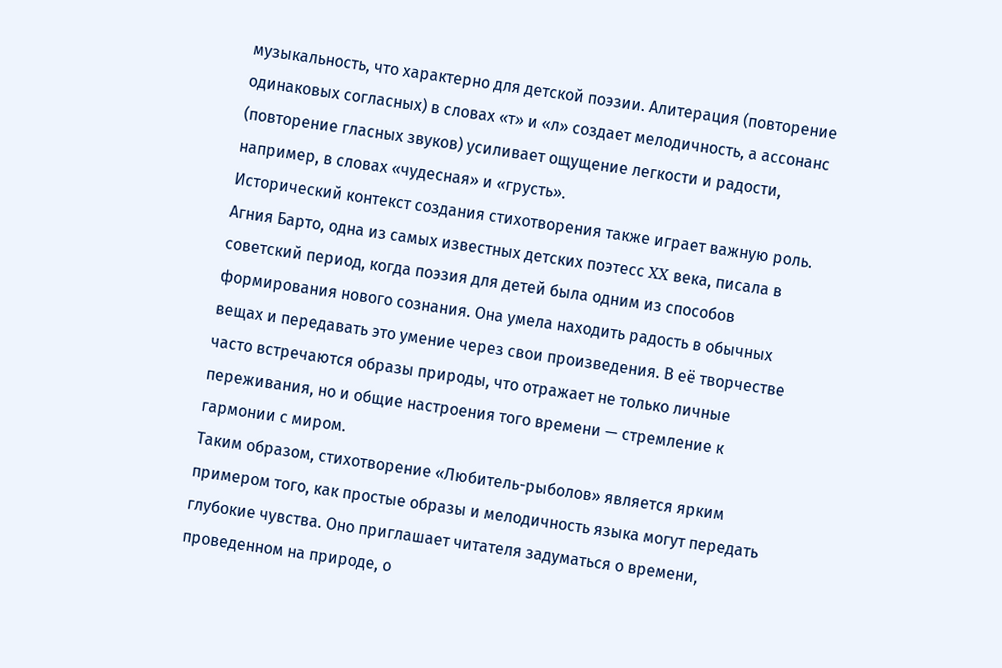музыкальность, что характерно для детской поэзии. Алитерация (повторение одинаковых согласных) в словах «т» и «л» создает мелодичность, а ассонанс (повторение гласных звуков) усиливает ощущение легкости и радости, например, в словах «чудесная» и «грусть».
Исторический контекст создания стихотворения также играет важную роль. Агния Барто, одна из самых известных детских поэтесс XX века, писала в советский период, когда поэзия для детей была одним из способов формирования нового сознания. Она умела находить радость в обычных вещах и передавать это умение через свои произведения. В её творчестве часто встречаются образы природы, что отражает не только личные переживания, но и общие настроения того времени — стремление к гармонии с миром.
Таким образом, стихотворение «Любитель-рыболов» является ярким примером того, как простые образы и мелодичность языка могут передать глубокие чувства. Оно приглашает читателя задуматься о времени, проведенном на природе, о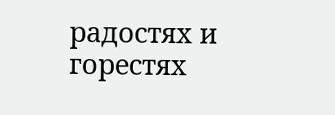радостях и горестях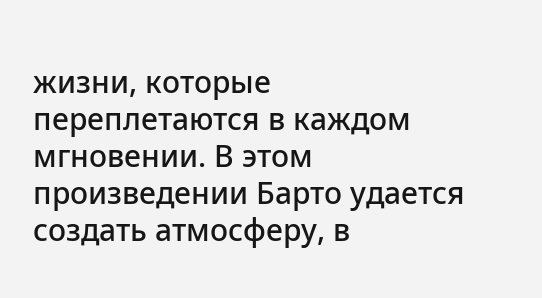жизни, которые переплетаются в каждом мгновении. В этом произведении Барто удается создать атмосферу, в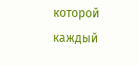которой каждый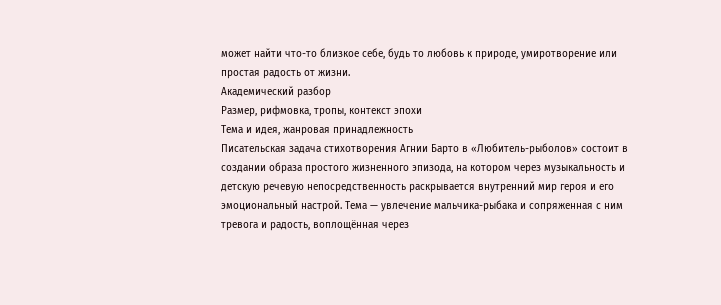может найти что-то близкое себе, будь то любовь к природе, умиротворение или простая радость от жизни.
Академический разбор
Размер, рифмовка, тропы, контекст эпохи
Тема и идея, жанровая принадлежность
Писательская задача стихотворения Агнии Барто в «Любитель-рыболов» состоит в создании образа простого жизненного эпизода, на котором через музыкальность и детскую речевую непосредственность раскрывается внутренний мир героя и его эмоциональный настрой. Тема — увлечение мальчика-рыбака и сопряженная с ним тревога и радость, воплощённая через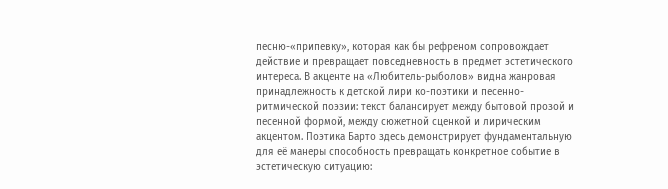песню-«припевку», которая как бы рефреном сопровождает действие и превращает повседневность в предмет эстетического интереса. В акценте на «Любитель-рыболов» видна жанровая принадлежность к детской лири ко-поэтики и песенно-ритмической поэзии: текст балансирует между бытовой прозой и песенной формой, между сюжетной сценкой и лирическим акцентом. Поэтика Барто здесь демонстрирует фундаментальную для её манеры способность превращать конкретное событие в эстетическую ситуацию: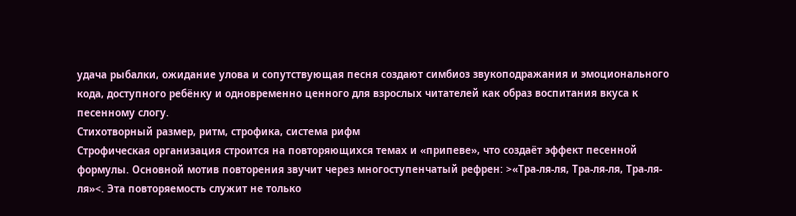удача рыбалки, ожидание улова и сопутствующая песня создают симбиоз звукоподражания и эмоционального кода, доступного ребёнку и одновременно ценного для взрослых читателей как образ воспитания вкуса к песенному слогу.
Стихотворный размер, ритм, строфика, система рифм
Строфическая организация строится на повторяющихся темах и «припеве», что создаёт эффект песенной формулы. Основной мотив повторения звучит через многоступенчатый рефрен: >«Тра-ля-ля, Тра-ля-ля, Тра-ля-ля»<. Эта повторяемость служит не только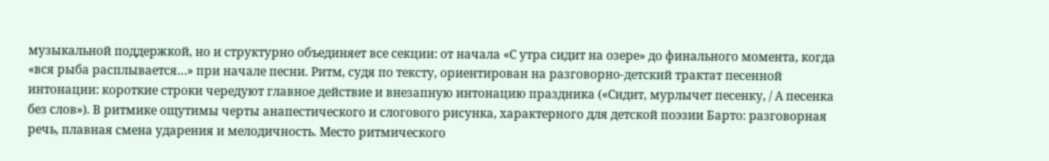музыкальной поддержкой, но и структурно объединяет все секции: от начала «С утра сидит на озере» до финального момента, когда «вся рыба расплывается…» при начале песни. Ритм, судя по тексту, ориентирован на разговорно-детский трактат песенной интонации: короткие строки чередуют главное действие и внезапную интонацию праздника («Сидит, мурлычет песенку, / А песенка без слов»). В ритмике ощутимы черты анапестического и слогового рисунка, характерного для детской поэзии Барто: разговорная речь, плавная смена ударения и мелодичность. Место ритмического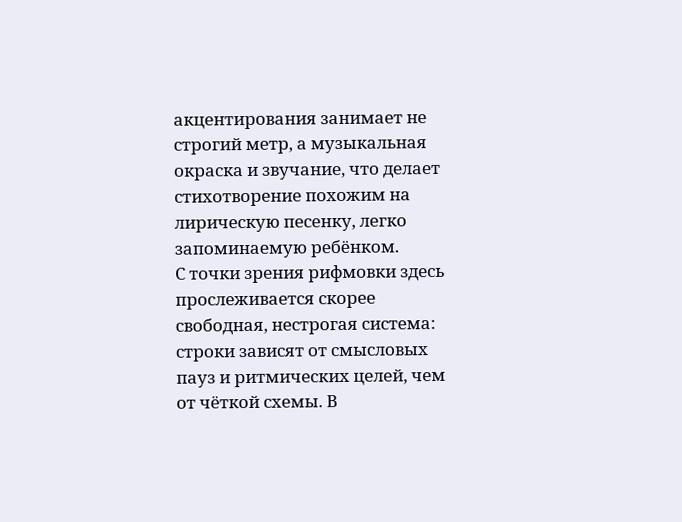акцентирования занимает не строгий метр, а музыкальная окраска и звучание, что делает стихотворение похожим на лирическую песенку, легко запоминаемую ребёнком.
С точки зрения рифмовки здесь прослеживается скорее свободная, нестрогая система: строки зависят от смысловых пауз и ритмических целей, чем от чёткой схемы. В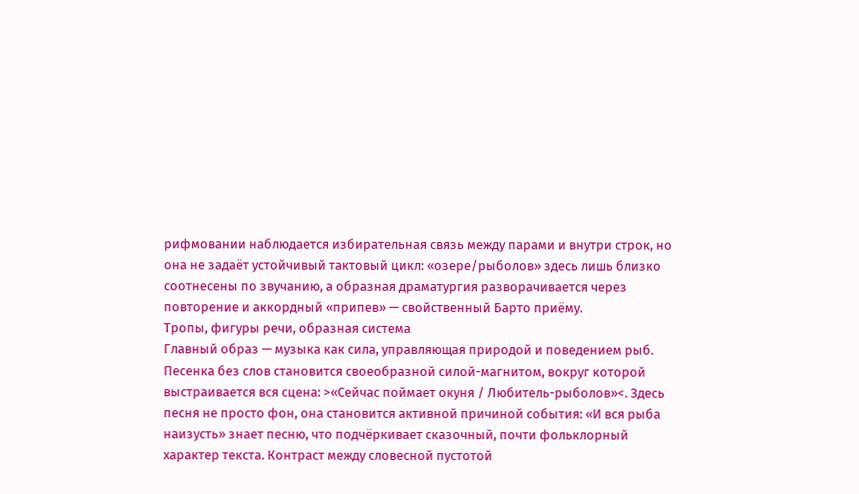рифмовании наблюдается избирательная связь между парами и внутри строк, но она не задаёт устойчивый тактовый цикл: «озере/рыболов» здесь лишь близко соотнесены по звучанию, а образная драматургия разворачивается через повторение и аккордный «припев» — свойственный Барто приёму.
Тропы, фигуры речи, образная система
Главный образ — музыка как сила, управляющая природой и поведением рыб. Песенка без слов становится своеобразной силой-магнитом, вокруг которой выстраивается вся сцена: >«Сейчас поймает окуня / Любитель-рыболов»<. Здесь песня не просто фон, она становится активной причиной события: «И вся рыба наизусть» знает песню, что подчёркивает сказочный, почти фольклорный характер текста. Контраст между словесной пустотой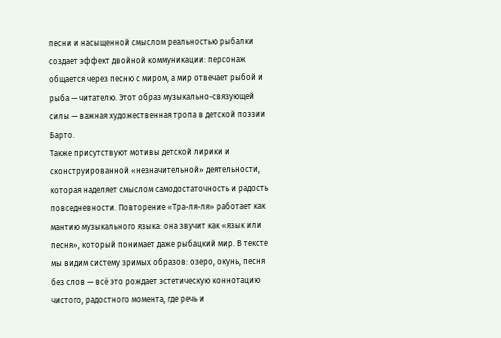песни и насыщенной смыслом реальностью рыбалки создает эффект двойной коммуникации: персонаж общается через песню с миром, а мир отвечает рыбой и рыба — читателю. Этот образ музыкально-связующей силы — важная художественная тропа в детской поэзии Барто.
Также присутствуют мотивы детской лирики и сконструированной «незначительной» деятельности, которая наделяет смыслом самодостаточность и радость повседневности. Повторение «Тра-ля-ля» работает как мантию музыкального языка: она звучит как «язык или песня», который понимает даже рыбацкий мир. В тексте мы видим систему зримых образов: озеро, окунь, песня без слов — всё это рождает эстетическую коннотацию чистого, радостного момента, где речь и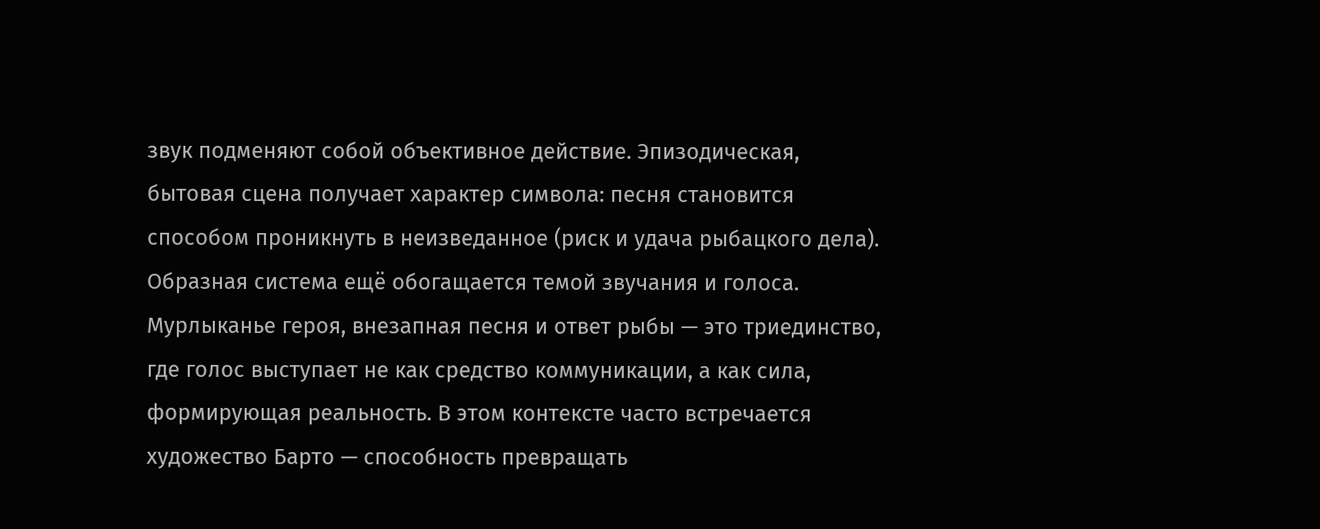звук подменяют собой объективное действие. Эпизодическая, бытовая сцена получает характер символа: песня становится способом проникнуть в неизведанное (риск и удача рыбацкого дела).
Образная система ещё обогащается темой звучания и голоса. Мурлыканье героя, внезапная песня и ответ рыбы — это триединство, где голос выступает не как средство коммуникации, а как сила, формирующая реальность. В этом контексте часто встречается художество Барто — способность превращать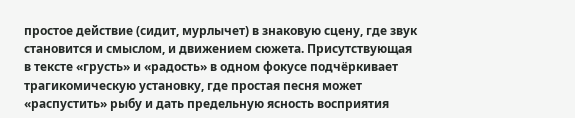простое действие (сидит, мурлычет) в знаковую сцену, где звук становится и смыслом, и движением сюжета. Присутствующая в тексте «грусть» и «радость» в одном фокусе подчёркивает трагикомическую установку, где простая песня может «распустить» рыбу и дать предельную ясность восприятия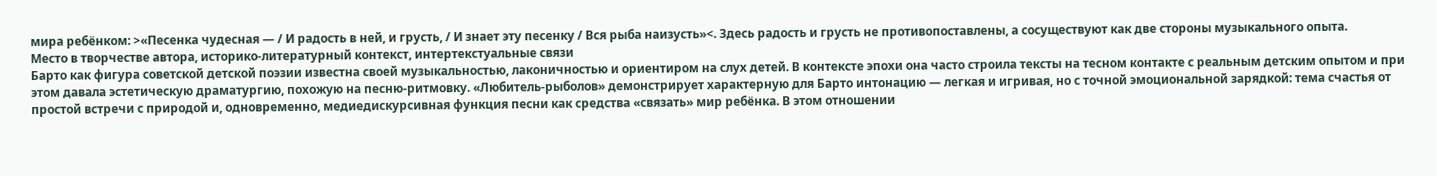мира ребёнком: >«Песенка чудесная — / И радость в ней, и грусть, / И знает эту песенку / Вся рыба наизусть»<. Здесь радость и грусть не противопоставлены, а сосуществуют как две стороны музыкального опыта.
Место в творчестве автора, историко-литературный контекст, интертекстуальные связи
Барто как фигура советской детской поэзии известна своей музыкальностью, лаконичностью и ориентиром на слух детей. В контексте эпохи она часто строила тексты на тесном контакте с реальным детским опытом и при этом давала эстетическую драматургию, похожую на песню-ритмовку. «Любитель-рыболов» демонстрирует характерную для Барто интонацию — легкая и игривая, но с точной эмоциональной зарядкой: тема счастья от простой встречи с природой и, одновременно, медиедискурсивная функция песни как средства «связать» мир ребёнка. В этом отношении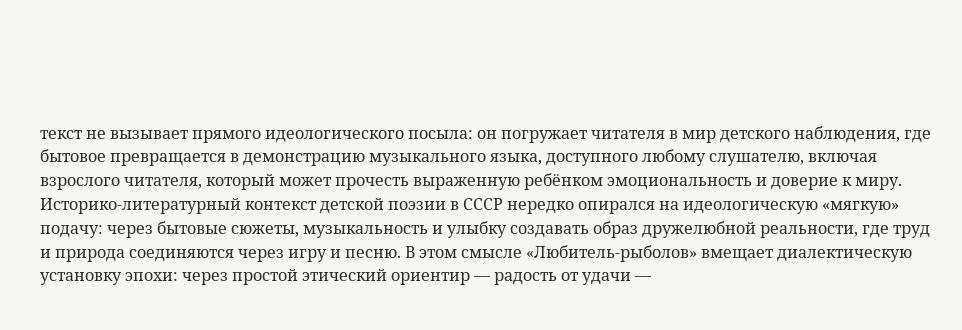текст не вызывает прямого идеологического посыла: он погружает читателя в мир детского наблюдения, где бытовое превращается в демонстрацию музыкального языка, доступного любому слушателю, включая взрослого читателя, который может прочесть выраженную ребёнком эмоциональность и доверие к миру.
Историко-литературный контекст детской поэзии в СССР нередко опирался на идеологическую «мягкую» подачу: через бытовые сюжеты, музыкальность и улыбку создавать образ дружелюбной реальности, где труд и природа соединяются через игру и песню. В этом смысле «Любитель-рыболов» вмещает диалектическую установку эпохи: через простой этический ориентир — радость от удачи —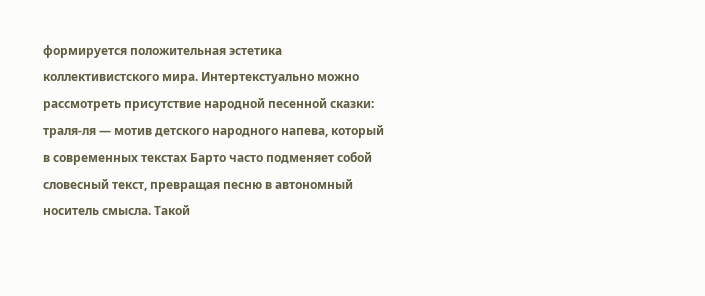формируется положительная эстетика коллективистского мира. Интертекстуально можно рассмотреть присутствие народной песенной сказки: траля-ля — мотив детского народного напева, который в современных текстах Барто часто подменяет собой словесный текст, превращая песню в автономный носитель смысла. Такой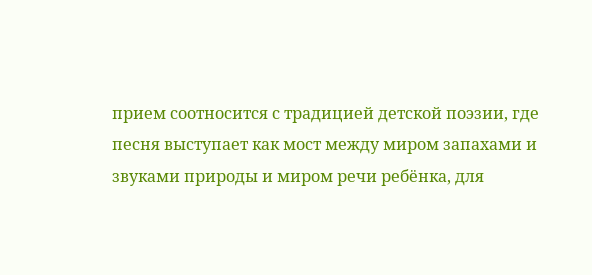прием соотносится с традицией детской поэзии, где песня выступает как мост между миром запахами и звуками природы и миром речи ребёнка, для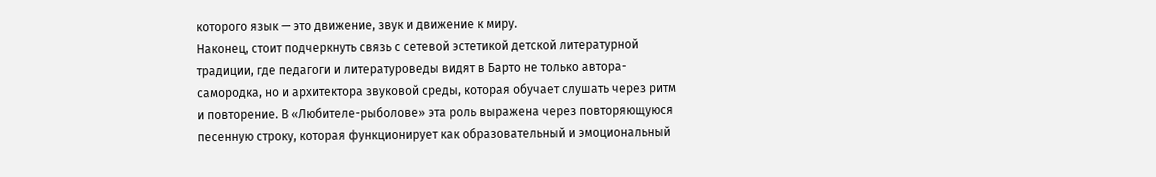которого язык — это движение, звук и движение к миру.
Наконец, стоит подчеркнуть связь с сетевой эстетикой детской литературной традиции, где педагоги и литературоведы видят в Барто не только автора-самородка, но и архитектора звуковой среды, которая обучает слушать через ритм и повторение. В «Любителе-рыболове» эта роль выражена через повторяющуюся песенную строку, которая функционирует как образовательный и эмоциональный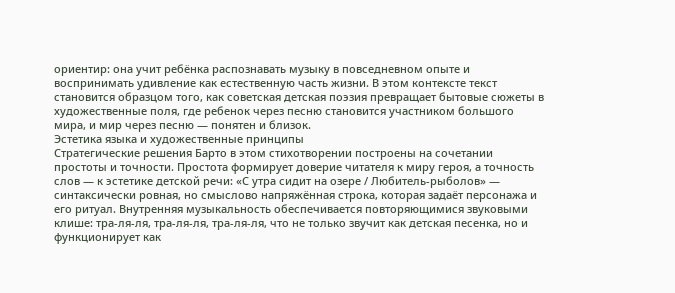ориентир: она учит ребёнка распознавать музыку в повседневном опыте и воспринимать удивление как естественную часть жизни. В этом контексте текст становится образцом того, как советская детская поэзия превращает бытовые сюжеты в художественные поля, где ребенок через песню становится участником большого мира, и мир через песню — понятен и близок.
Эстетика языка и художественные принципы
Стратегические решения Барто в этом стихотворении построены на сочетании простоты и точности. Простота формирует доверие читателя к миру героя, а точность слов — к эстетике детской речи: «С утра сидит на озере / Любитель-рыболов» — синтаксически ровная, но смыслово напряжённая строка, которая задаёт персонажа и его ритуал. Внутренняя музыкальность обеспечивается повторяющимися звуковыми клише: тра-ля-ля, тра-ля-ля, тра-ля-ля, что не только звучит как детская песенка, но и функционирует как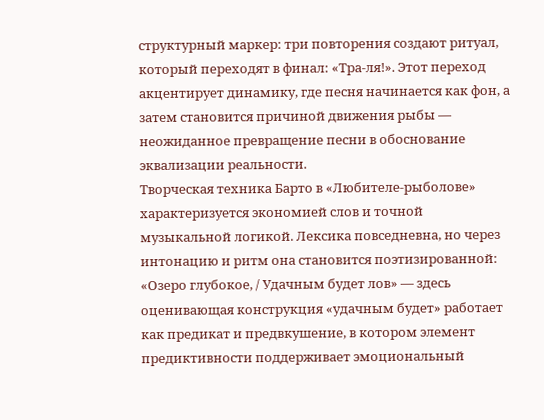структурный маркер: три повторения создают ритуал, который переходят в финал: «Тра-ля!». Этот переход акцентирует динамику, где песня начинается как фон, а затем становится причиной движения рыбы — неожиданное превращение песни в обоснование эквализации реальности.
Творческая техника Барто в «Любителе-рыболове» характеризуется экономией слов и точной музыкальной логикой. Лексика повседневна, но через интонацию и ритм она становится поэтизированной: «Озеро глубокое, / Удачным будет лов» — здесь оценивающая конструкция «удaчным будет» работает как предикат и предвкушение, в котором элемент предиктивности поддерживает эмоциональный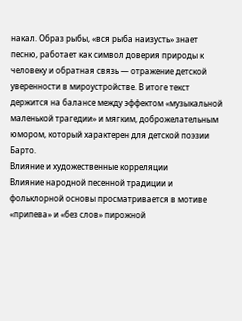накал. Образ рыбы, «вся рыба наизусть» знает песню, работает как символ доверия природы к человеку и обратная связь — отражение детской уверенности в мироустройстве. В итоге текст держится на балансе между эффектом «музыкальной маленькой трагедии» и мягким, доброжелательным юмором, который характерен для детской поэзии Барто.
Влияние и художественные корреляции
Влияние народной песенной традиции и фольклорной основы просматривается в мотиве «припева» и «без слов» пирожной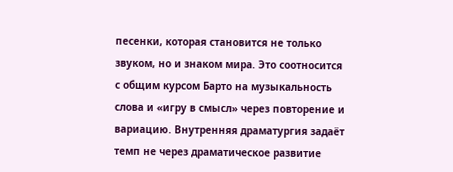песенки, которая становится не только звуком, но и знаком мира. Это соотносится с общим курсом Барто на музыкальность слова и «игру в смысл» через повторение и вариацию. Внутренняя драматургия задаёт темп не через драматическое развитие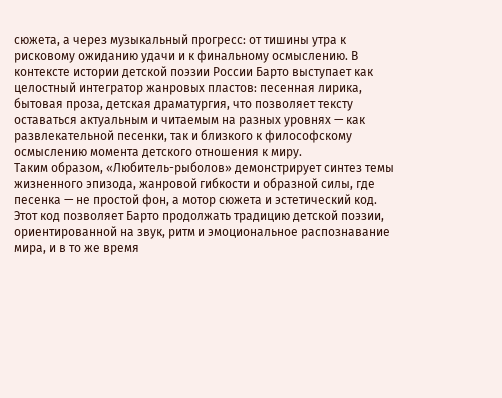сюжета, а через музыкальный прогресс: от тишины утра к рисковому ожиданию удачи и к финальному осмыслению. В контексте истории детской поэзии России Барто выступает как целостный интегратор жанровых пластов: песенная лирика, бытовая проза, детская драматургия, что позволяет тексту оставаться актуальным и читаемым на разных уровнях — как развлекательной песенки, так и близкого к философскому осмыслению момента детского отношения к миру.
Таким образом, «Любитель-рыболов» демонстрирует синтез темы жизненного эпизода, жанровой гибкости и образной силы, где песенка — не простой фон, а мотор сюжета и эстетический код. Этот код позволяет Барто продолжать традицию детской поэзии, ориентированной на звук, ритм и эмоциональное распознавание мира, и в то же время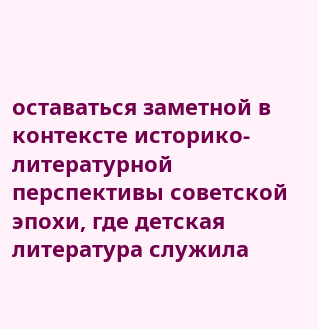оставаться заметной в контексте историко-литературной перспективы советской эпохи, где детская литература служила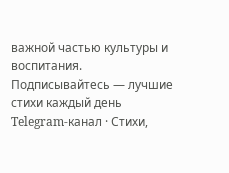важной частью культуры и воспитания.
Подписывайтесь — лучшие стихи каждый день
Telegram-канал · Стихи,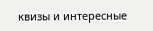квизы и интересные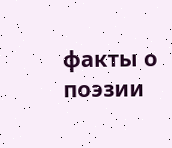факты о поэзии